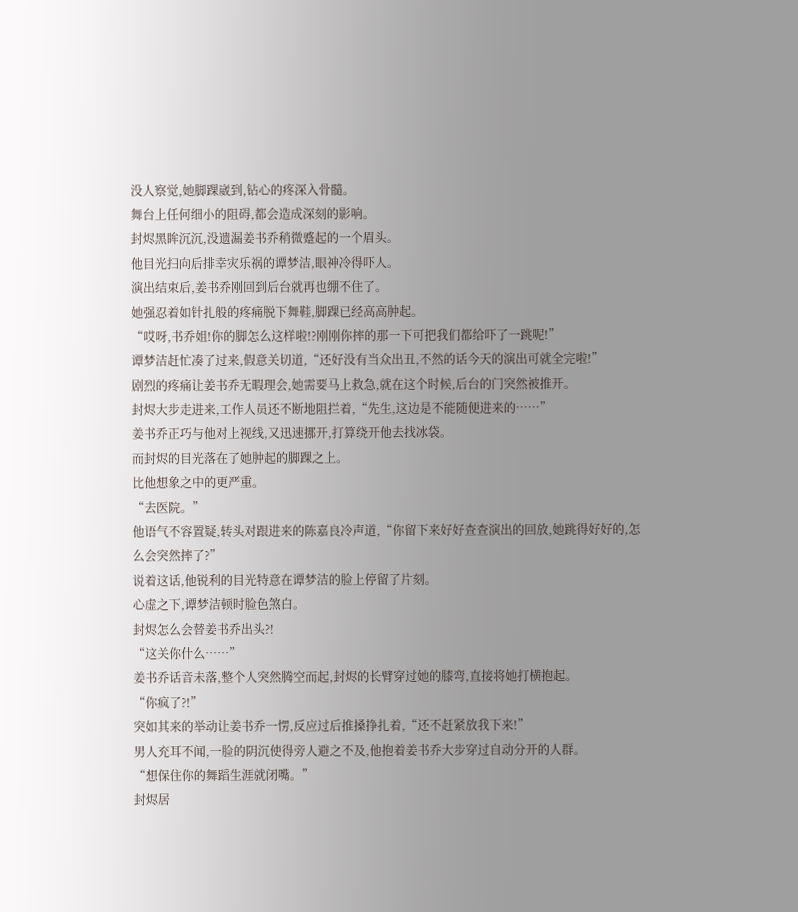没人察觉,她脚踝崴到,钻心的疼深入骨髓。
舞台上任何细小的阻碍,都会造成深刻的影响。
封烬黑眸沉沉,没遗漏姜书乔稍微蹙起的一个眉头。
他目光扫向后排幸灾乐祸的谭梦洁,眼神冷得吓人。
演出结束后,姜书乔刚回到后台就再也绷不住了。
她强忍着如针扎般的疼痛脱下舞鞋,脚踝已经高高肿起。
“哎呀,书乔姐!你的脚怎么这样啦!?刚刚你摔的那一下可把我们都给吓了一跳呢!”
谭梦洁赶忙凑了过来,假意关切道,“还好没有当众出丑,不然的话今天的演出可就全完啦!”
剧烈的疼痛让姜书乔无暇理会,她需要马上救急,就在这个时候,后台的门突然被推开。
封烬大步走进来,工作人员还不断地阻拦着,“先生,这边是不能随便进来的……”
姜书乔正巧与他对上视线,又迅速挪开,打算绕开他去找冰袋。
而封烬的目光落在了她肿起的脚踝之上。
比他想象之中的更严重。
“去医院。”
他语气不容置疑,转头对跟进来的陈嘉良冷声道,“你留下来好好查查演出的回放,她跳得好好的,怎么会突然摔了?”
说着这话,他锐利的目光特意在谭梦洁的脸上停留了片刻。
心虚之下,谭梦洁顿时脸色煞白。
封烬怎么会替姜书乔出头?!
“这关你什么……”
姜书乔话音未落,整个人突然腾空而起,封烬的长臂穿过她的膝弯,直接将她打横抱起。
“你疯了?!”
突如其来的举动让姜书乔一愣,反应过后推搡挣扎着,“还不赶紧放我下来!”
男人充耳不闻,一脸的阴沉使得旁人避之不及,他抱着姜书乔大步穿过自动分开的人群。
“想保住你的舞蹈生涯就闭嘴。”
封烬居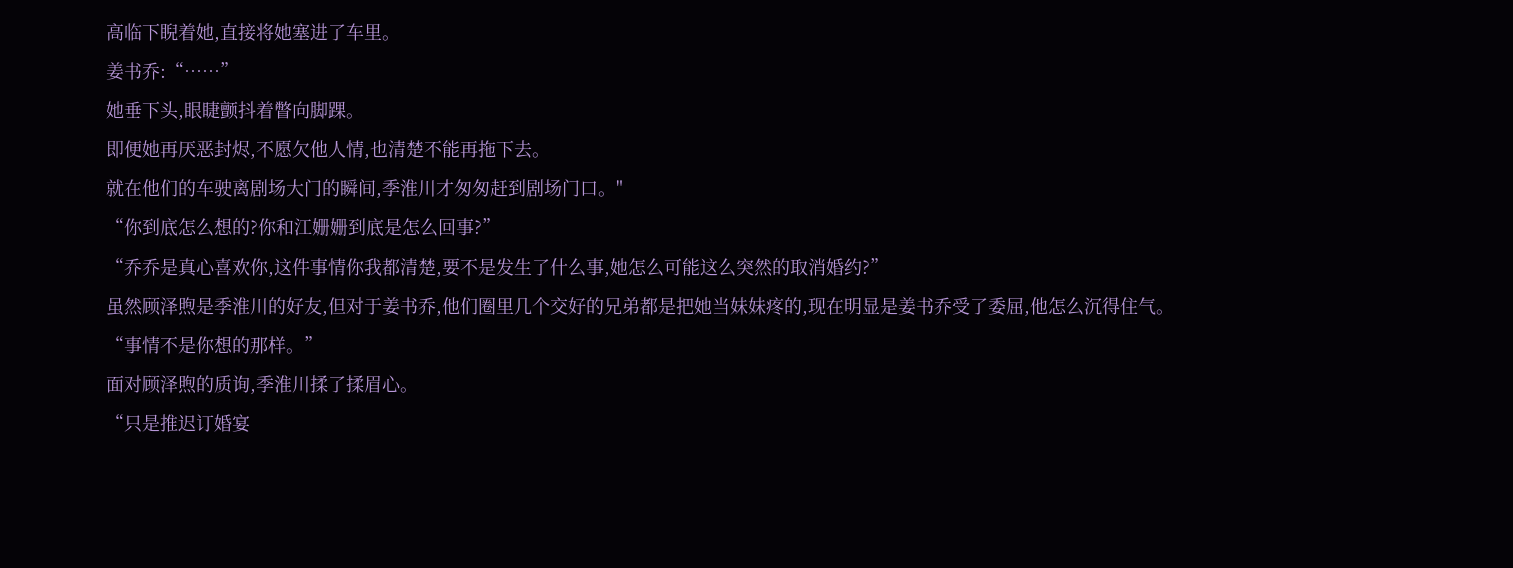高临下睨着她,直接将她塞进了车里。
姜书乔:“……”
她垂下头,眼睫颤抖着瞥向脚踝。
即便她再厌恶封烬,不愿欠他人情,也清楚不能再拖下去。
就在他们的车驶离剧场大门的瞬间,季淮川才匆匆赶到剧场门口。"
“你到底怎么想的?你和江姗姗到底是怎么回事?”
“乔乔是真心喜欢你,这件事情你我都清楚,要不是发生了什么事,她怎么可能这么突然的取消婚约?”
虽然顾泽煦是季淮川的好友,但对于姜书乔,他们圈里几个交好的兄弟都是把她当妹妹疼的,现在明显是姜书乔受了委屈,他怎么沉得住气。
“事情不是你想的那样。”
面对顾泽煦的质询,季淮川揉了揉眉心。
“只是推迟订婚宴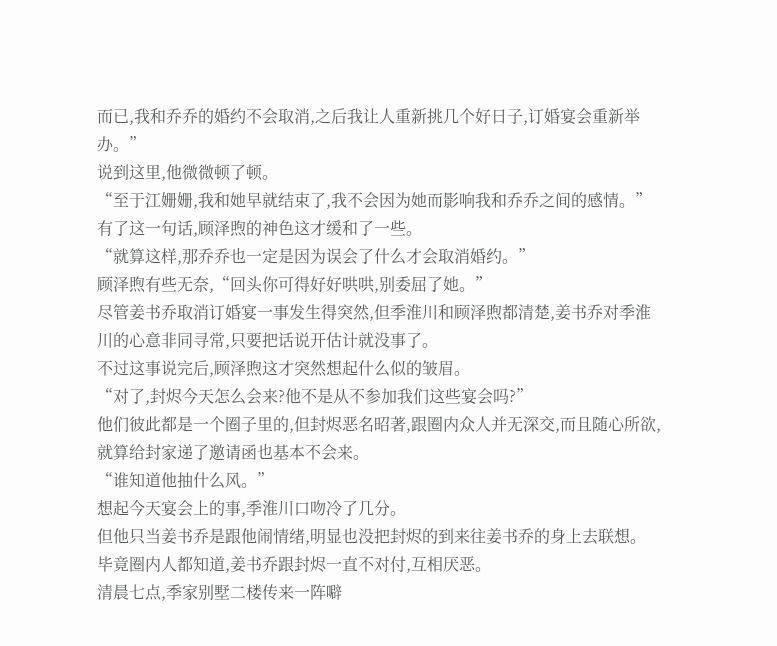而已,我和乔乔的婚约不会取消,之后我让人重新挑几个好日子,订婚宴会重新举办。”
说到这里,他微微顿了顿。
“至于江姗姗,我和她早就结束了,我不会因为她而影响我和乔乔之间的感情。”
有了这一句话,顾泽煦的神色这才缓和了一些。
“就算这样,那乔乔也一定是因为误会了什么才会取消婚约。”
顾泽煦有些无奈,“回头你可得好好哄哄,别委屈了她。”
尽管姜书乔取消订婚宴一事发生得突然,但季淮川和顾泽煦都清楚,姜书乔对季淮川的心意非同寻常,只要把话说开估计就没事了。
不过这事说完后,顾泽煦这才突然想起什么似的皱眉。
“对了,封烬今天怎么会来?他不是从不参加我们这些宴会吗?”
他们彼此都是一个圈子里的,但封烬恶名昭著,跟圈内众人并无深交,而且随心所欲,就算给封家递了邀请函也基本不会来。
“谁知道他抽什么风。”
想起今天宴会上的事,季淮川口吻冷了几分。
但他只当姜书乔是跟他闹情绪,明显也没把封烬的到来往姜书乔的身上去联想。
毕竟圈内人都知道,姜书乔跟封烬一直不对付,互相厌恶。
清晨七点,季家别墅二楼传来一阵噼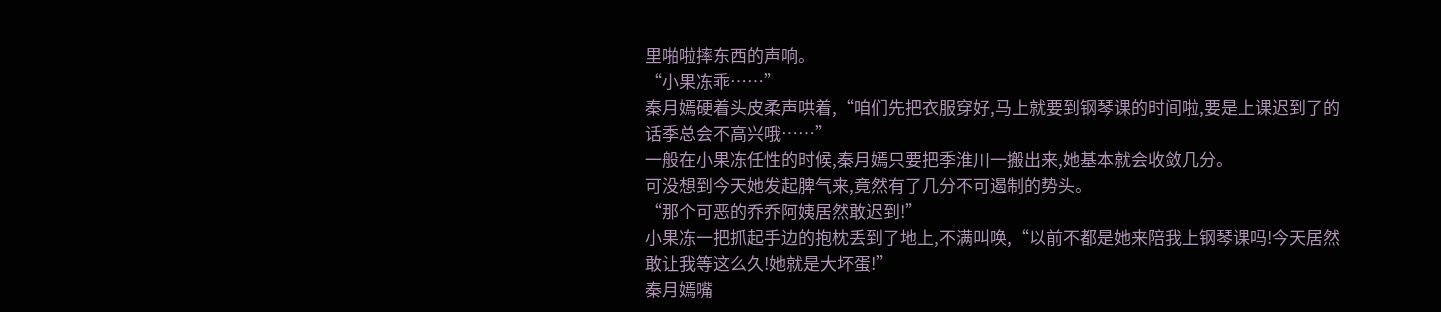里啪啦摔东西的声响。
“小果冻乖……”
秦月嫣硬着头皮柔声哄着,“咱们先把衣服穿好,马上就要到钢琴课的时间啦,要是上课迟到了的话季总会不高兴哦……”
一般在小果冻任性的时候,秦月嫣只要把季淮川一搬出来,她基本就会收敛几分。
可没想到今天她发起脾气来,竟然有了几分不可遏制的势头。
“那个可恶的乔乔阿姨居然敢迟到!”
小果冻一把抓起手边的抱枕丢到了地上,不满叫唤,“以前不都是她来陪我上钢琴课吗!今天居然敢让我等这么久!她就是大坏蛋!”
秦月嫣嘴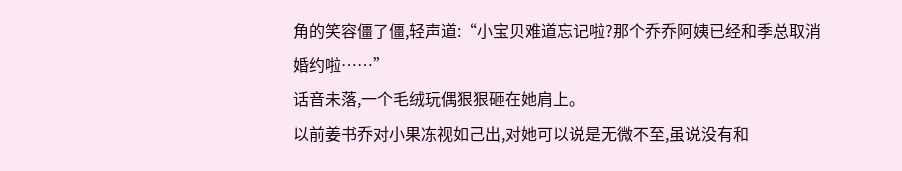角的笑容僵了僵,轻声道:“小宝贝难道忘记啦?那个乔乔阿姨已经和季总取消婚约啦……”
话音未落,一个毛绒玩偶狠狠砸在她肩上。
以前姜书乔对小果冻视如己出,对她可以说是无微不至,虽说没有和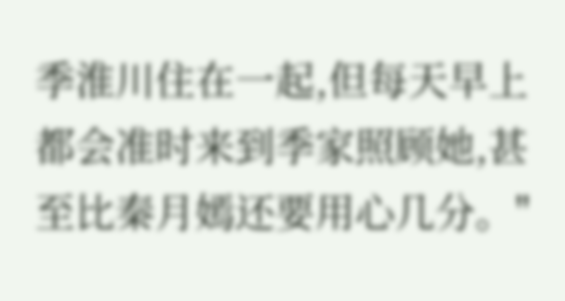季淮川住在一起,但每天早上都会准时来到季家照顾她,甚至比秦月嫣还要用心几分。"